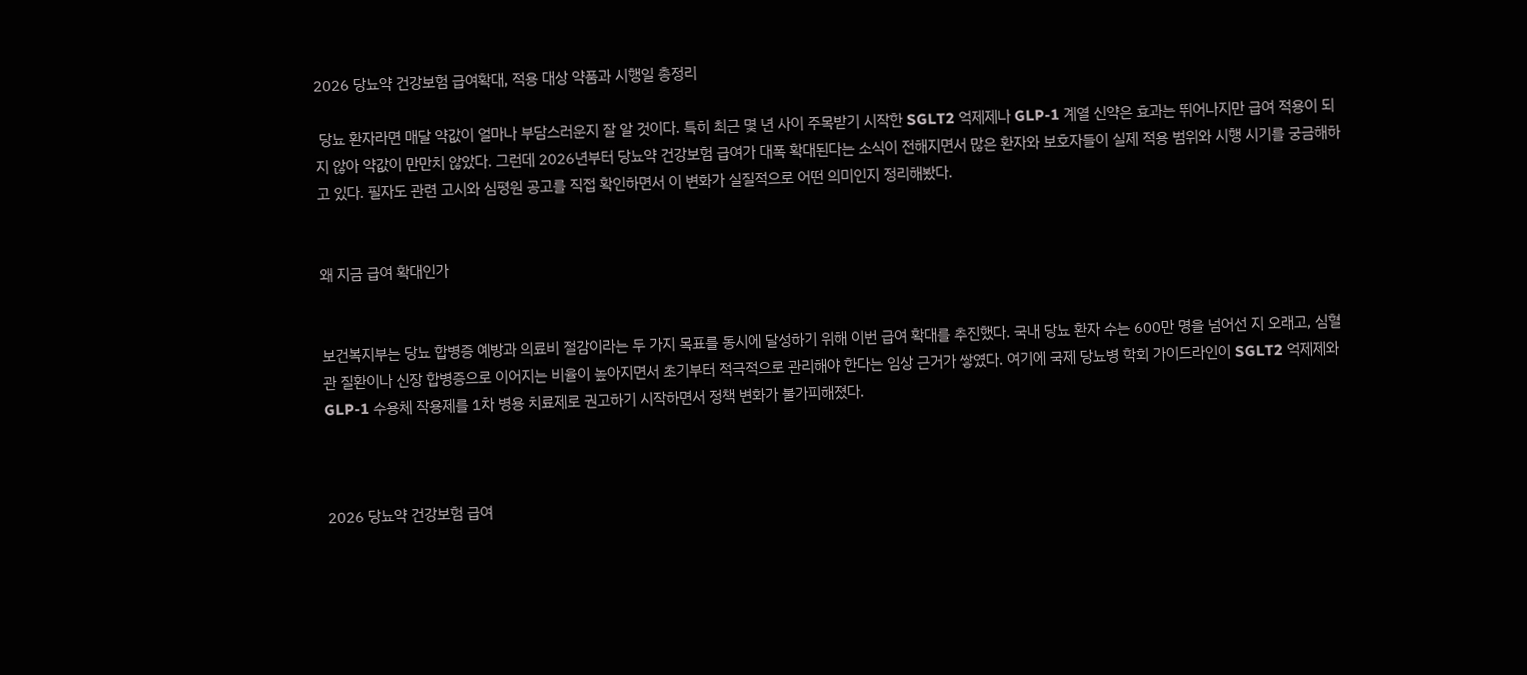2026 당뇨약 건강보험 급여확대, 적용 대상 약품과 시행일 총정리

 당뇨 환자라면 매달 약값이 얼마나 부담스러운지 잘 알 것이다. 특히 최근 몇 년 사이 주목받기 시작한 SGLT2 억제제나 GLP-1 계열 신약은 효과는 뛰어나지만 급여 적용이 되지 않아 약값이 만만치 않았다. 그런데 2026년부터 당뇨약 건강보험 급여가 대폭 확대된다는 소식이 전해지면서 많은 환자와 보호자들이 실제 적용 범위와 시행 시기를 궁금해하고 있다. 필자도 관련 고시와 심평원 공고를 직접 확인하면서 이 변화가 실질적으로 어떤 의미인지 정리해봤다.


왜 지금 급여 확대인가


보건복지부는 당뇨 합병증 예방과 의료비 절감이라는 두 가지 목표를 동시에 달성하기 위해 이번 급여 확대를 추진했다. 국내 당뇨 환자 수는 600만 명을 넘어선 지 오래고, 심혈관 질환이나 신장 합병증으로 이어지는 비율이 높아지면서 초기부터 적극적으로 관리해야 한다는 임상 근거가 쌓였다. 여기에 국제 당뇨병 학회 가이드라인이 SGLT2 억제제와 GLP-1 수용체 작용제를 1차 병용 치료제로 권고하기 시작하면서 정책 변화가 불가피해졌다.



2026 당뇨약 건강보험 급여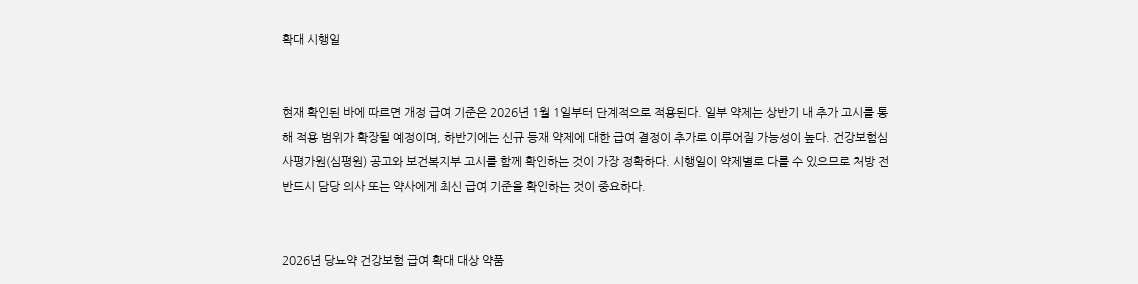확대 시행일


현재 확인된 바에 따르면 개정 급여 기준은 2026년 1월 1일부터 단계적으로 적용된다. 일부 약제는 상반기 내 추가 고시를 통해 적용 범위가 확장될 예정이며, 하반기에는 신규 등재 약제에 대한 급여 결정이 추가로 이루어질 가능성이 높다. 건강보험심사평가원(심평원) 공고와 보건복지부 고시를 함께 확인하는 것이 가장 정확하다. 시행일이 약제별로 다를 수 있으므로 처방 전 반드시 담당 의사 또는 약사에게 최신 급여 기준을 확인하는 것이 중요하다.


2026년 당뇨약 건강보험 급여 확대 대상 약품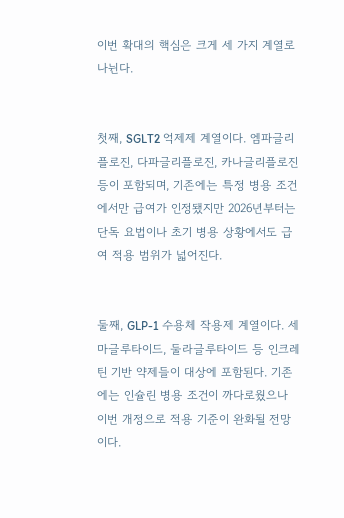이번 확대의 핵심은 크게 세 가지 계열로 나뉜다.


첫째, SGLT2 억제제 계열이다. 엠파글리플로진, 다파글리플로진, 카나글리플로진 등이 포함되며, 기존에는 특정 병용 조건에서만 급여가 인정됐지만 2026년부터는 단독 요법이나 초기 병용 상황에서도 급여 적용 범위가 넓어진다.


둘째, GLP-1 수용체 작용제 계열이다. 세마글루타이드, 둘라글루타이드 등 인크레틴 기반 약제들이 대상에 포함된다. 기존에는 인슐린 병용 조건이 까다로웠으나 이번 개정으로 적용 기준이 완화될 전망이다.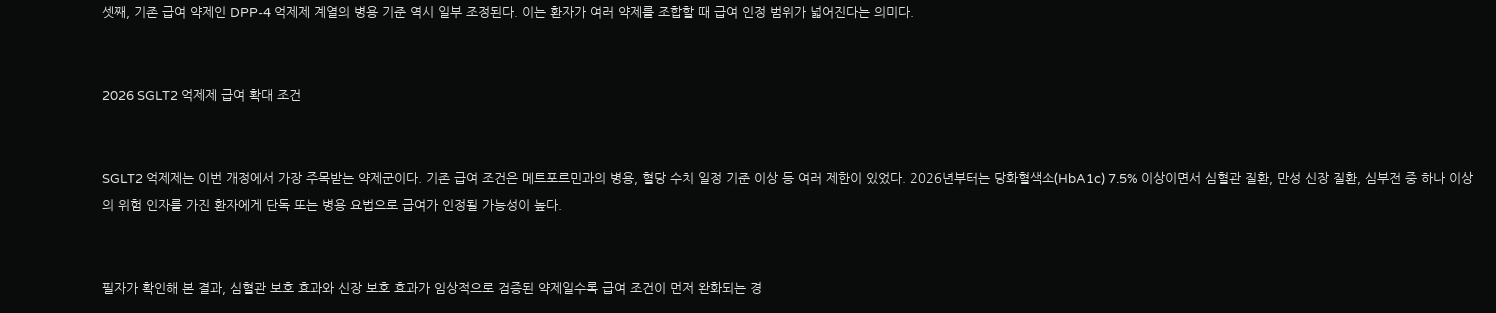셋째, 기존 급여 약제인 DPP-4 억제제 계열의 병용 기준 역시 일부 조정된다. 이는 환자가 여러 약제를 조합할 때 급여 인정 범위가 넓어진다는 의미다.


2026 SGLT2 억제제 급여 확대 조건


SGLT2 억제제는 이번 개정에서 가장 주목받는 약제군이다. 기존 급여 조건은 메트포르민과의 병용, 혈당 수치 일정 기준 이상 등 여러 제한이 있었다. 2026년부터는 당화혈색소(HbA1c) 7.5% 이상이면서 심혈관 질환, 만성 신장 질환, 심부전 중 하나 이상의 위험 인자를 가진 환자에게 단독 또는 병용 요법으로 급여가 인정될 가능성이 높다.


필자가 확인해 본 결과, 심혈관 보호 효과와 신장 보호 효과가 임상적으로 검증된 약제일수록 급여 조건이 먼저 완화되는 경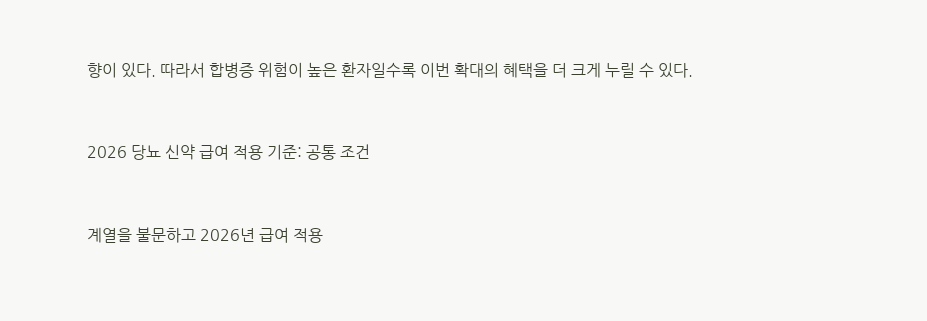향이 있다. 따라서 합병증 위험이 높은 환자일수록 이번 확대의 혜택을 더 크게 누릴 수 있다.


2026 당뇨 신약 급여 적용 기준: 공통 조건


계열을 불문하고 2026년 급여 적용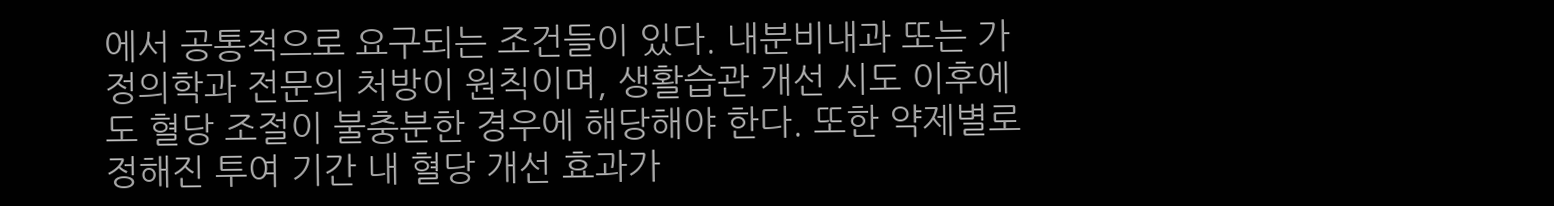에서 공통적으로 요구되는 조건들이 있다. 내분비내과 또는 가정의학과 전문의 처방이 원칙이며, 생활습관 개선 시도 이후에도 혈당 조절이 불충분한 경우에 해당해야 한다. 또한 약제별로 정해진 투여 기간 내 혈당 개선 효과가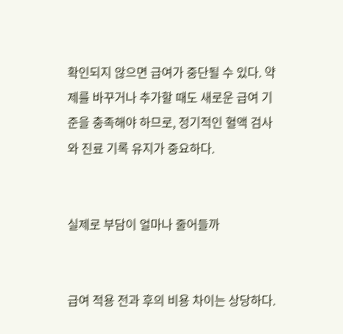확인되지 않으면 급여가 중단될 수 있다. 약제를 바꾸거나 추가할 때도 새로운 급여 기준을 충족해야 하므로, 정기적인 혈액 검사와 진료 기록 유지가 중요하다.


실제로 부담이 얼마나 줄어들까


급여 적용 전과 후의 비용 차이는 상당하다.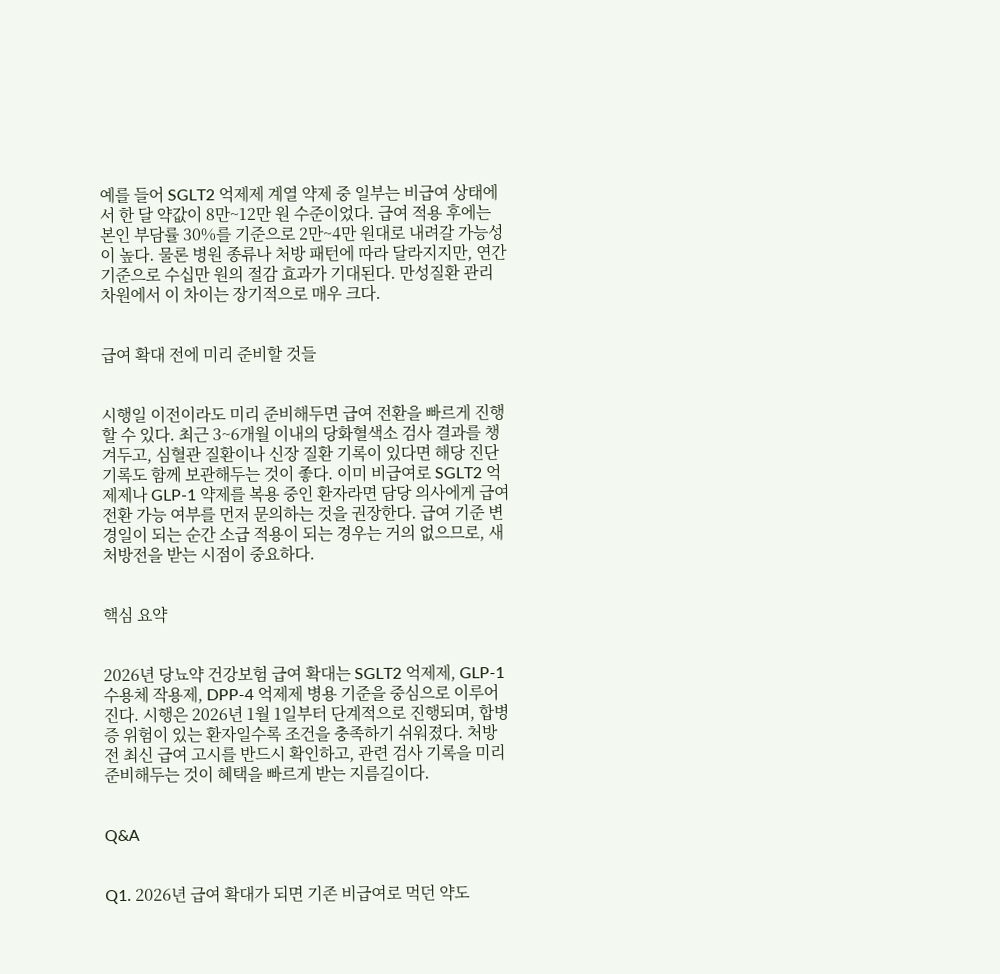예를 들어 SGLT2 억제제 계열 약제 중 일부는 비급여 상태에서 한 달 약값이 8만~12만 원 수준이었다. 급여 적용 후에는 본인 부담률 30%를 기준으로 2만~4만 원대로 내려갈 가능성이 높다. 물론 병원 종류나 처방 패턴에 따라 달라지지만, 연간 기준으로 수십만 원의 절감 효과가 기대된다. 만성질환 관리 차원에서 이 차이는 장기적으로 매우 크다.


급여 확대 전에 미리 준비할 것들


시행일 이전이라도 미리 준비해두면 급여 전환을 빠르게 진행할 수 있다. 최근 3~6개월 이내의 당화혈색소 검사 결과를 챙겨두고, 심혈관 질환이나 신장 질환 기록이 있다면 해당 진단 기록도 함께 보관해두는 것이 좋다. 이미 비급여로 SGLT2 억제제나 GLP-1 약제를 복용 중인 환자라면 담당 의사에게 급여 전환 가능 여부를 먼저 문의하는 것을 권장한다. 급여 기준 변경일이 되는 순간 소급 적용이 되는 경우는 거의 없으므로, 새 처방전을 받는 시점이 중요하다.


핵심 요약


2026년 당뇨약 건강보험 급여 확대는 SGLT2 억제제, GLP-1 수용체 작용제, DPP-4 억제제 병용 기준을 중심으로 이루어진다. 시행은 2026년 1월 1일부터 단계적으로 진행되며, 합병증 위험이 있는 환자일수록 조건을 충족하기 쉬워졌다. 처방 전 최신 급여 고시를 반드시 확인하고, 관련 검사 기록을 미리 준비해두는 것이 혜택을 빠르게 받는 지름길이다.


Q&A


Q1. 2026년 급여 확대가 되면 기존 비급여로 먹던 약도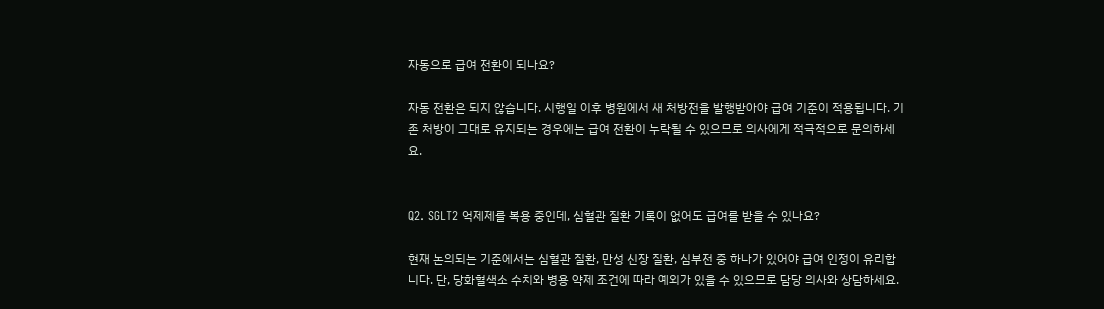자동으로 급여 전환이 되나요?

자동 전환은 되지 않습니다. 시행일 이후 병원에서 새 처방전을 발행받아야 급여 기준이 적용됩니다. 기존 처방이 그대로 유지되는 경우에는 급여 전환이 누락될 수 있으므로 의사에게 적극적으로 문의하세요.


Q2. SGLT2 억제제를 복용 중인데, 심혈관 질환 기록이 없어도 급여를 받을 수 있나요?

현재 논의되는 기준에서는 심혈관 질환, 만성 신장 질환, 심부전 중 하나가 있어야 급여 인정이 유리합니다. 단, 당화혈색소 수치와 병용 약제 조건에 따라 예외가 있을 수 있으므로 담당 의사와 상담하세요.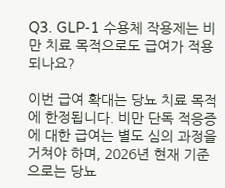Q3. GLP-1 수용체 작용제는 비만 치료 목적으로도 급여가 적용되나요?

이번 급여 확대는 당뇨 치료 목적에 한정됩니다. 비만 단독 적응증에 대한 급여는 별도 심의 과정을 거쳐야 하며, 2026년 현재 기준으로는 당뇨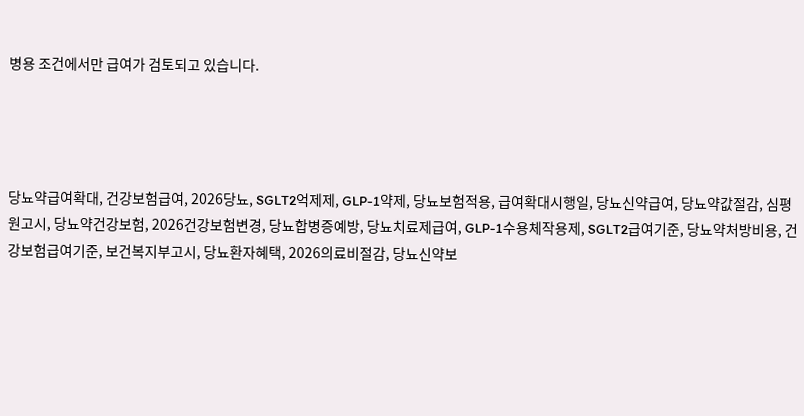병용 조건에서만 급여가 검토되고 있습니다.




당뇨약급여확대, 건강보험급여, 2026당뇨, SGLT2억제제, GLP-1약제, 당뇨보험적용, 급여확대시행일, 당뇨신약급여, 당뇨약값절감, 심평원고시, 당뇨약건강보험, 2026건강보험변경, 당뇨합병증예방, 당뇨치료제급여, GLP-1수용체작용제, SGLT2급여기준, 당뇨약처방비용, 건강보험급여기준, 보건복지부고시, 당뇨환자혜택, 2026의료비절감, 당뇨신약보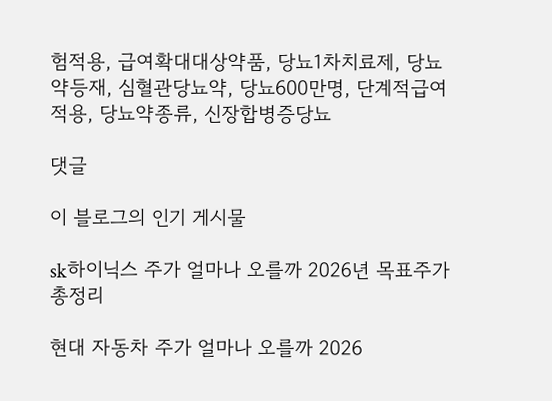험적용, 급여확대대상약품, 당뇨1차치료제, 당뇨약등재, 심혈관당뇨약, 당뇨600만명, 단계적급여적용, 당뇨약종류, 신장합병증당뇨

댓글

이 블로그의 인기 게시물

sk하이닉스 주가 얼마나 오를까 2026년 목표주가 총정리

현대 자동차 주가 얼마나 오를까 2026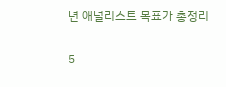년 애널리스트 목표가 총정리

5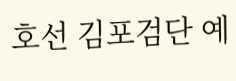호선 김포검단 예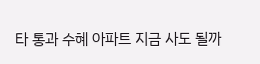타 통과 수혜 아파트 지금 사도 될까